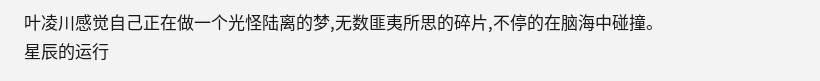叶凌川感觉自己正在做一个光怪陆离的梦,无数匪夷所思的碎片,不停的在脑海中碰撞。
星辰的运行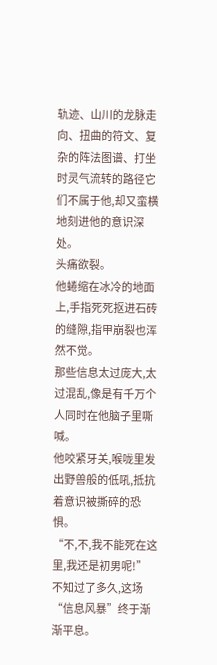轨迹、山川的龙脉走向、扭曲的符文、复杂的阵法图谱、打坐时灵气流转的路径它们不属于他,却又蛮横地刻进他的意识深处。
头痛欲裂。
他蜷缩在冰冷的地面上,手指死死抠进石砖的缝隙,指甲崩裂也浑然不觉。
那些信息太过庞大,太过混乱,像是有千万个人同时在他脑子里嘶喊。
他咬紧牙关,喉咙里发出野兽般的低吼,抵抗着意识被撕碎的恐惧。
“不,不,我不能死在这里,我还是初男呢!”
不知过了多久,这场“信息风暴”终于渐渐平息。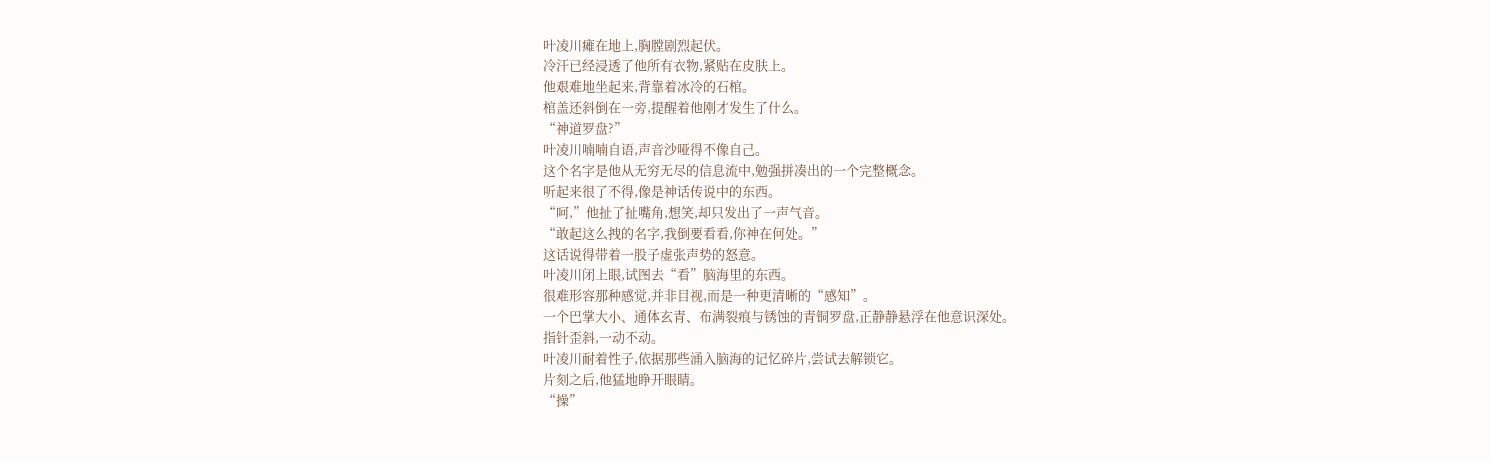叶凌川瘫在地上,胸膛剧烈起伏。
冷汗已经浸透了他所有衣物,紧贴在皮肤上。
他艰难地坐起来,背靠着冰冷的石棺。
棺盖还斜倒在一旁,提醒着他刚才发生了什么。
“神道罗盘?”
叶凌川喃喃自语,声音沙哑得不像自己。
这个名字是他从无穷无尽的信息流中,勉强拼凑出的一个完整概念。
听起来很了不得,像是神话传说中的东西。
“呵,”他扯了扯嘴角,想笑,却只发出了一声气音。
“敢起这么拽的名字,我倒要看看,你神在何处。”
这话说得带着一股子虚张声势的怒意。
叶凌川闭上眼,试图去“看”脑海里的东西。
很难形容那种感觉,并非目视,而是一种更清晰的“感知”。
一个巴掌大小、通体玄青、布满裂痕与锈蚀的青铜罗盘,正静静悬浮在他意识深处。
指针歪斜,一动不动。
叶凌川耐着性子,依据那些涌入脑海的记忆碎片,尝试去解锁它。
片刻之后,他猛地睁开眼睛。
“操”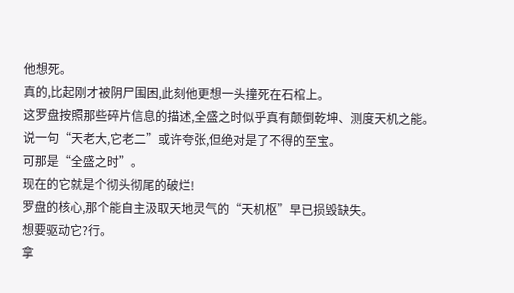他想死。
真的,比起刚才被阴尸围困,此刻他更想一头撞死在石棺上。
这罗盘按照那些碎片信息的描述,全盛之时似乎真有颠倒乾坤、测度天机之能。
说一句“天老大,它老二”或许夸张,但绝对是了不得的至宝。
可那是“全盛之时”。
现在的它就是个彻头彻尾的破烂!
罗盘的核心,那个能自主汲取天地灵气的“天机枢”早已损毁缺失。
想要驱动它?行。
拿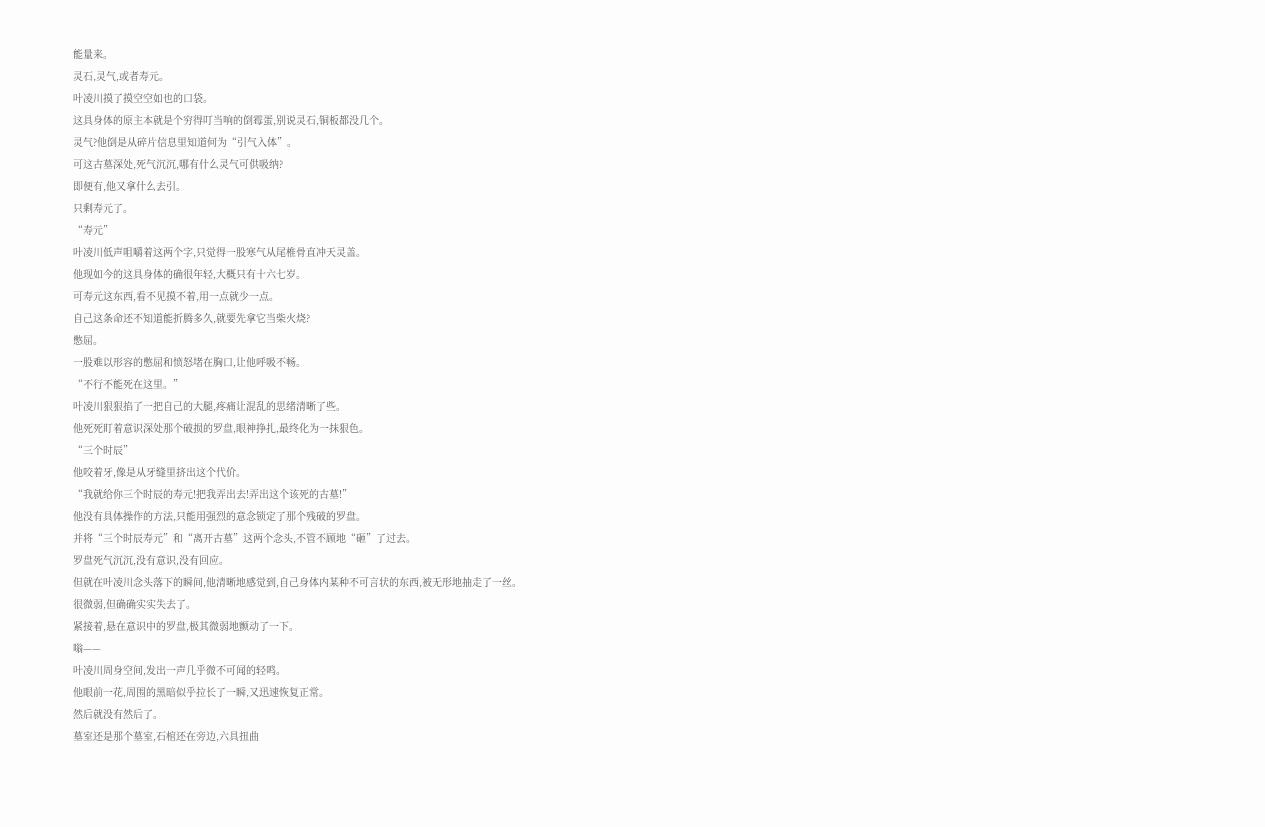能量来。
灵石,灵气,或者寿元。
叶凌川摸了摸空空如也的口袋。
这具身体的原主本就是个穷得叮当响的倒霉蛋,别说灵石,铜板都没几个。
灵气?他倒是从碎片信息里知道何为“引气入体”。
可这古墓深处,死气沉沉,哪有什么灵气可供吸纳?
即便有,他又拿什么去引。
只剩寿元了。
“寿元”
叶凌川低声咀嚼着这两个字,只觉得一股寒气从尾椎骨直冲天灵盖。
他现如今的这具身体的确很年轻,大概只有十六七岁。
可寿元这东西,看不见摸不着,用一点就少一点。
自己这条命还不知道能折腾多久,就要先拿它当柴火烧?
憋屈。
一股难以形容的憋屈和愤怒堵在胸口,让他呼吸不畅。
“不行不能死在这里。”
叶凌川狠狠掐了一把自己的大腿,疼痛让混乱的思绪清晰了些。
他死死盯着意识深处那个破损的罗盘,眼神挣扎,最终化为一抹狠色。
“三个时辰”
他咬着牙,像是从牙缝里挤出这个代价。
“我就给你三个时辰的寿元!把我弄出去!弄出这个该死的古墓!”
他没有具体操作的方法,只能用强烈的意念锁定了那个残破的罗盘。
并将“三个时辰寿元”和“离开古墓”这两个念头,不管不顾地“砸”了过去。
罗盘死气沉沉,没有意识,没有回应。
但就在叶凌川念头落下的瞬间,他清晰地感觉到,自己身体内某种不可言状的东西,被无形地抽走了一丝。
很微弱,但确确实实失去了。
紧接着,悬在意识中的罗盘,极其微弱地颤动了一下。
嗡——
叶凌川周身空间,发出一声几乎微不可闻的轻鸣。
他眼前一花,周围的黑暗似乎拉长了一瞬,又迅速恢复正常。
然后就没有然后了。
墓室还是那个墓室,石棺还在旁边,六具扭曲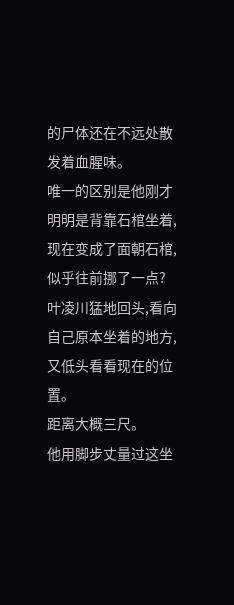的尸体还在不远处散发着血腥味。
唯一的区别是他刚才明明是背靠石棺坐着,现在变成了面朝石棺,似乎往前挪了一点?
叶凌川猛地回头,看向自己原本坐着的地方,又低头看看现在的位置。
距离大概三尺。
他用脚步丈量过这坐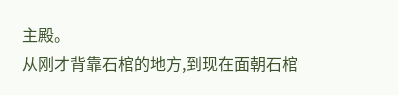主殿。
从刚才背靠石棺的地方,到现在面朝石棺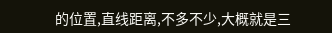的位置,直线距离,不多不少,大概就是三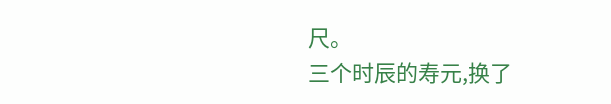尺。
三个时辰的寿元,换了